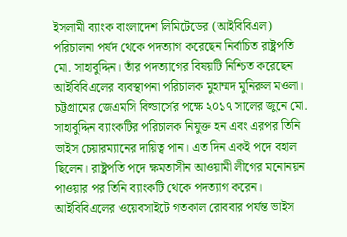ইসলামী ব্যাংক বাংলাদেশ লিমিটেডের (আইবিবিএল) পরিচালনা পর্ষদ থেকে পদত্যাগ করেছেন নির্বাচিত রাষ্ট্রপতি মো. সাহাবুদ্দিন। তাঁর পদত্যাগের বিষয়টি নিশ্চিত করেছেন আইবিবিএলের ব্যবস্থাপনা পরিচালক মুহাম্মদ মুনিরুল মওলা।
চট্টগ্রামের জেএমসি বিল্ডার্সের পক্ষে ২০১৭ সালের জুনে মো. সাহাবুদ্দিন ব্যাংকটির পরিচালক নিযুক্ত হন এবং এরপর তিনি ভাইস চেয়ারম্যানের দায়িত্ব পান। এত দিন একই পদে বহাল ছিলেন। রাষ্ট্রপতি পদে ক্ষমতাসীন আওয়ামী লীগের মনোনয়ন পাওয়ার পর তিনি ব্যাংকটি থেকে পদত্যাগ করেন।
আইবিবিএলের ওয়েবসাইটে গতকাল রোববার পর্যন্ত ভাইস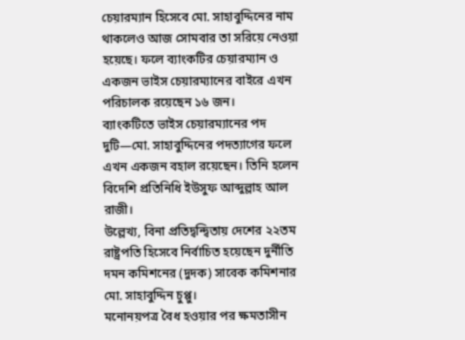চেয়ারম্যান হিসেবে মো. সাহাবুদ্দিনের নাম থাকলেও আজ সোমবার তা সরিয়ে নেওয়া হয়েছে। ফলে ব্যাংকটির চেয়ারম্যান ও একজন ভাইস চেয়ারম্যানের বাইরে এখন পরিচালক রয়েছেন ১৬ জন।
ব্যাংকটিতে ভাইস চেয়ারম্যানের পদ দুটি—মো. সাহাবুদ্দিনের পদত্যাগের ফলে এখন একজন বহাল রয়েছেন। তিনি হলেন বিদেশি প্রতিনিধি ইউসুফ আব্দুল্লাহ আল রাজী।
উল্লেখ্য, বিনা প্রতিদ্বন্দ্বিতায় দেশের ২২তম রাষ্ট্রপতি হিসেবে নির্বাচিত হয়েছেন দুর্নীতি দমন কমিশনের (দুদক) সাবেক কমিশনার মো. সাহাবুদ্দিন চুপ্পু।
মনোনয়পত্র বৈধ হওয়ার পর ক্ষমতাসীন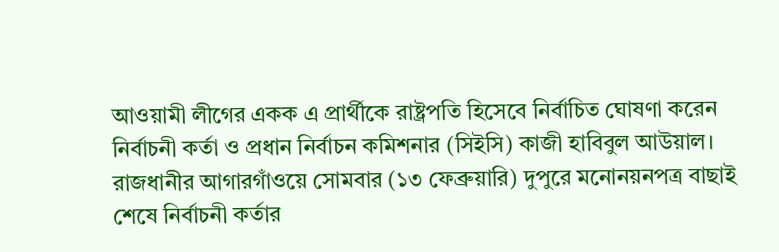আওয়ামী লীগের একক এ প্রার্থীকে রাষ্ট্রপতি হিসেবে নির্বাচিত ঘোষণা করেন নির্বাচনী কর্তা ও প্রধান নির্বাচন কমিশনার (সিইসি) কাজী হাবিবুল আউয়াল।
রাজধানীর আগারগাঁওয়ে সোমবার (১৩ ফেব্রুয়ারি) দুপুরে মনোনয়নপত্র বাছাই শেষে নির্বাচনী কর্তার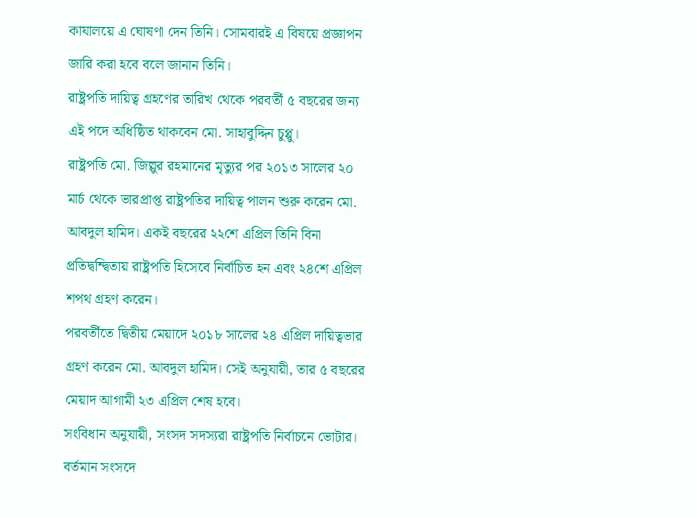কাযালয়ে এ ঘোষণা দেন তিনি। সোমবারই এ বিষয়ে প্রজ্ঞাপন জারি করা হবে বলে জানান তিনি।
রাষ্ট্রপতি দায়িত্ব গ্রহণের তারিখ থেকে পরবর্তী ৫ বছরের জন্য এই পদে অধিষ্ঠিত থাকবেন মো. সাহাবুদ্দিন চুপ্পু।
রাষ্ট্রপতি মো. জিল্লুর রহমানের মৃত্যুর পর ২০১৩ সালের ২০ মার্চ থেকে ভারপ্রাপ্ত রাষ্ট্রপতির দায়িত্ব পালন শুরু করেন মো. আবদুল হামিদ। একই বছরের ২২শে এপ্রিল তিনি বিনা প্রতিদ্বন্দ্বিতায় রাষ্ট্রপতি হিসেবে নির্বাচিত হন এবং ২৪শে এপ্রিল শপথ গ্রহণ করেন।
পরবর্তীতে দ্বিতীয় মেয়াদে ২০১৮ সালের ২৪ এপ্রিল দায়িত্বভার গ্রহণ করেন মো. আবদুল হামিদ। সেই অনুযায়ী, তার ৫ বছরের মেয়াদ আগামী ২৩ এপ্রিল শেষ হবে।
সংবিধান অনুযায়ী, সংসদ সদস্যরা রাষ্ট্রপতি নির্বাচনে ভোটার। বর্তমান সংসদে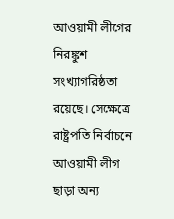আওয়ামী লীগের নিরঙ্কুশ সংখ্যাগরিষ্ঠতা রয়েছে। সেক্ষেত্রে রাষ্ট্রপতি নির্বাচনে আওয়ামী লীগ ছাড়া অন্য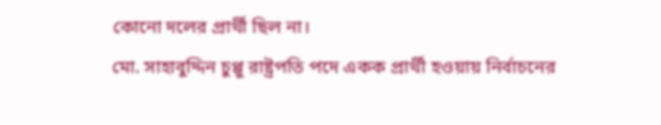কোনো দলের প্রার্থী ছিল না।
মো. সাহাবুদ্দিন চুপ্পু রাষ্ট্রপতি পদে একক প্রার্থী হওয়ায় নির্বাচনের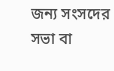জন্য সংসদের সভা বা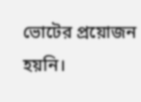ভোটের প্রয়োজন হয়নি।